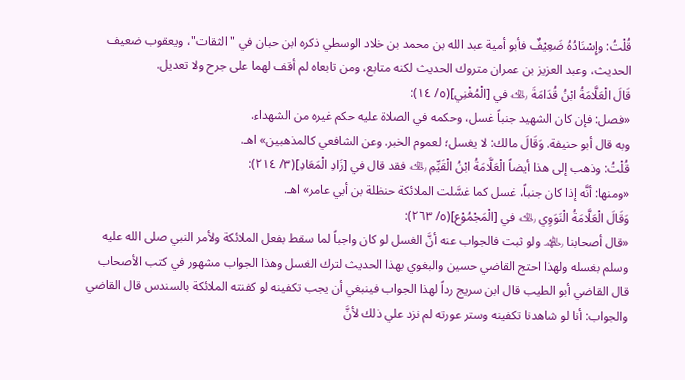قُلْتُ: وإِسْنَادُهُ ضَعِيْفٌ فأبو أمية عبد الله بن محمد بن خلاد الوسطي ذكره ابن حبان في "الثقات"، ويعقوب ضعيف الحديث، وعبد العزيز بن عمران متروك الحديث لكنه متابع، ومن تابعاه لم أقف لهما على جرح ولا تعديل.
قَالَ الْعَلَّامَةُ ابْنُ قُدَامَةَ ﵀ في [الْمُغْنِي](٥/ ١٤):
«فصل: فإن كان الشهيد جنباً غسل، وحكمه في الصلاة عليه حكم غيره من الشهداء.
وبه قال أبو حنيفة. وَقَالَ مالك: لا يغسل؛ لعموم الخبر. وعن الشافعي كالمذهبين» اهـ.
قُلْتُ: وذهب إلى هذا أيضاً الْعَلَّامَةُ ابْنُ الْقَيِّمِ ﵀ فقد قال في [زَادِ الْمَعَادِ](٣/ ٢١٤):
«ومنها: أنَّه إذا كان جنباً، غسل كما غسَّلت الملائكة حنظلة بن أبي عامر» اهـ.
وَقَالَ الْعَلَّامَةُ الْنَوَوِي ﵀ في [الْمَجْمُوْع](٥/ ٢٦٣):
«قال أصحابنا ﵏ ولو ثبت فالجواب عنه أنَّ الغسل لو كان واجباً لما سقط بفعل الملائكة ولأمر النبي صلى الله عليه وسلم بغسله ولهذا احتج القاضي حسين والبغوي بهذا الحديث لترك الغسل وهذا الجواب مشهور في كتب الأصحاب قال القاضي أبو الطيب قال ابن سريج رداً لهذا الجواب فينبغي أن يجب تكفينه لو كفنته الملائكة بالسندس قال القاضي والجواب: أنا لو شاهدنا تكفينه وستر عورته لم نزد علي ذلك لأنَّ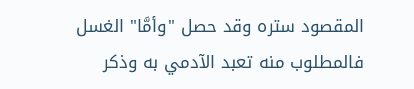المقصود ستره وقد حصل "وأمَّا" الغسل فالمطلوب منه تعبد الآدمي به وذكر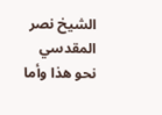الشيخ نصر المقدسي نحو هذا وأما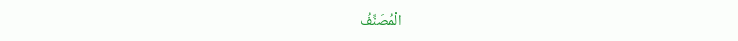الْمُصَنِّفُ